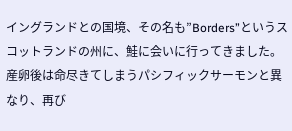イングランドとの国境、その名も”Borders”というスコットランドの州に、鮭に会いに行ってきました。
産卵後は命尽きてしまうパシフィックサーモンと異なり、再び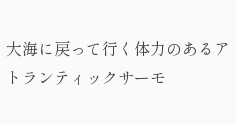大海に戻って行く体力のあるアトランティックサーモ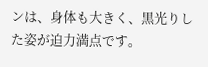ンは、身体も大きく、黒光りした姿が迫力満点です。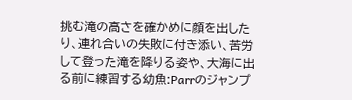挑む滝の高さを確かめに顔を出したり、連れ合いの失敗に付き添い、苦労して登った滝を降りる姿や、大海に出る前に練習する幼魚:Parrのジャンプ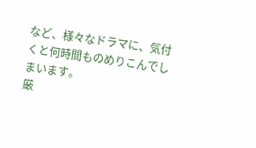など、様々なドラマに、気付くと何時間ものめりこんでしまいます。
厳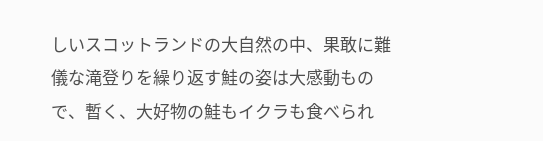しいスコットランドの大自然の中、果敢に難儀な滝登りを繰り返す鮭の姿は大感動もので、暫く、大好物の鮭もイクラも食べられ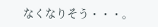なくなりそう・・・。